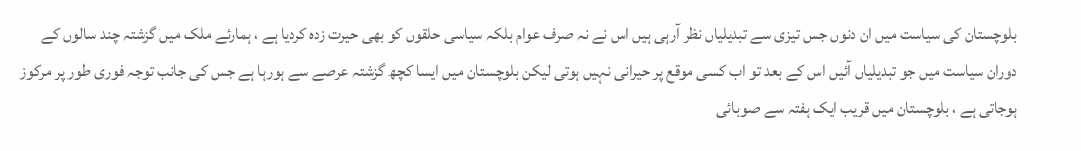بلوچستان کی سیاست میں ان دنوں جس تیزی سے تبدیلیاں نظر آرہی ہیں اس نے نہ صرف عوام بلکہ سیاسی حلقوں کو بھی حیرت زدہ کردیا ہے ، ہمارئے ملک میں گزشتہ چند سالوں کے دوران سیاست میں جو تبدیلیاں آئیں اس کے بعد تو اب کسی موقع پر حیرانی نہیں ہوتی لیکن بلوچستان میں ایسا کچھ گزشتہ عرصے سے ہورہا ہے جس کی جانب توجہ فوری طور پر مرکوز ہوجاتی ہے ، بلوچستان میں قریب ایک ہفتہ سے صوبائی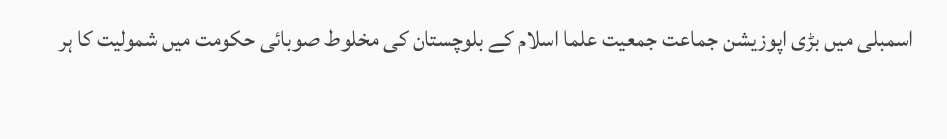اسمبلی میں بڑی اپوزیشن جماعت جمعیت علما اسلام کے بلوچستان کی مخلوط صوبائی حکومت میں شمولیت کا ہر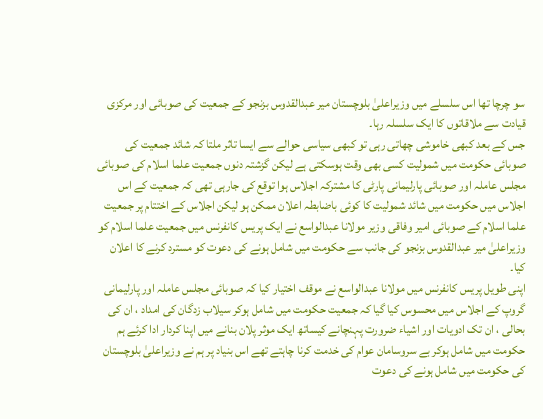سو چرچا تھا اس سلسلے میں وزیراعلیٰ بلوچستان میر عبدالقدوس بزنجو کے جمعیت کی صوبائی اور مرکزی قیادت سے ملاقاتوں کا ایک سلسلہ رہا۔
جس کے بعد کبھی خاموشی چھاتی رہی تو کبھی سیاسی حوالے سے ایسا تاثر ملتا کہ شائد جمعیت کی صوبائی حکومت میں شمولیت کسی بھی وقت ہوسکتی ہے لیکن گزشتہ دنوں جمعیت علما اسلام کی صوبائی مجلس عاملہ اور صوبائی پارلیمانی پارٹی کا مشترکہ اجلاس ہوا توقع کی جارہی تھی کہ جمعیت کے اس اجلاس میں حکومت میں شائد شمولیت کا کوئی باضابطہ اعلان ممکن ہو لیکن اجلاس کے اختتام پر جمعیت علما اسلام کے صوبائی امیر وفاقی وزیر مولانا عبدالواسع نے ایک پریس کانفرنس میں جمعیت علما اسلام کو وزیراعلیٰ میر عبدالقدوس بزنجو کی جانب سے حکومت میں شامل ہونے کی دعوت کو مسترد کرنے کا اعلان کیا۔
اپنی طویل پریس کانفرنس میں مولانا عبدالواسع نے موقف اختیار کیا کہ صوبائی مجلس عاملہ اور پارلیمانی گروپ کے اجلاس میں محسوس کیا گیا کہ جمعیت حکومت میں شامل ہوکر سیلاب زدگان کی امداد ، ان کی بحالی ، ان تک ادویات اور اشیاء ضرورت پہنچانے کیساتھ ایک موثر پلان بنانے میں اپنا کردار ادا کرئے ہم حکومت میں شامل ہوکر بے سروسامان عوام کی خدمت کرنا چاہتے تھے اس بنیاد پر ہم نے وزیراعلیٰ بلوچستان کی حکومت میں شامل ہونے کی دعوت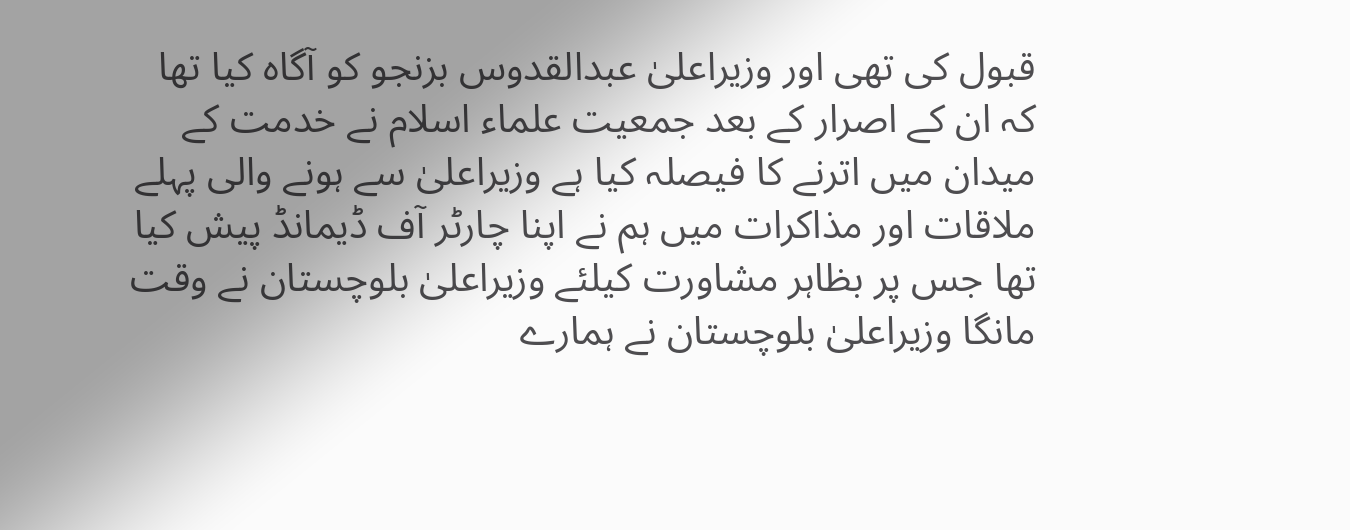قبول کی تھی اور وزیراعلیٰ عبدالقدوس بزنجو کو آگاہ کیا تھا کہ ان کے اصرار کے بعد جمعیت علماء اسلام نے خدمت کے میدان میں اترنے کا فیصلہ کیا ہے وزیراعلیٰ سے ہونے والی پہلے ملاقات اور مذاکرات میں ہم نے اپنا چارٹر آف ڈیمانڈ پیش کیا تھا جس پر بظاہر مشاورت کیلئے وزیراعلیٰ بلوچستان نے وقت مانگا وزیراعلیٰ بلوچستان نے ہمارے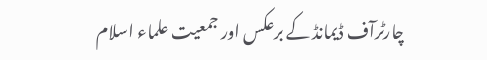چارٹرآف ڈیمانڈ کے برعکس اور جمعیت علماء اسلام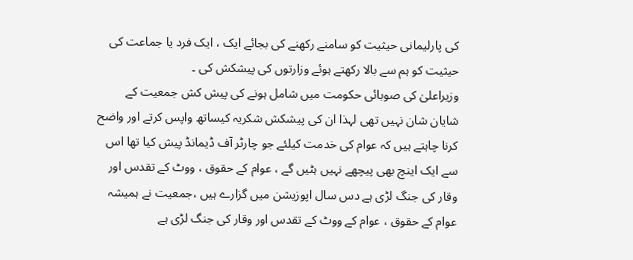کی پارلیمانی حیثیت کو سامنے رکھنے کی بجائے ایک ، ایک فرد یا جماعت کی حیثیت کو ہم سے بالا رکھتے ہوئے وزارتوں کی پیشکش کی ۔
وزیراعلیٰ کی صوبائی حکومت میں شامل ہونے کی پیش کش جمعیت کے شایان شان نہیں تھی لہذا ان کی پیشکش شکریہ کیساتھ واپس کرتے اور واضح کرنا چاہتے ہیں کہ عوام کی خدمت کیلئے جو چارٹر آف ڈیمانڈ پیش کیا تھا اس سے ایک اینچ بھی پیچھے نہیں ہٹیں گے ، عوام کے حقوق ، ووٹ کے تقدس اور وقار کی جنگ لڑی ہے دس سال اپوزیشن میں گزارے ہیں ،جمعیت نے ہمیشہ عوام کے حقوق ، عوام کے ووٹ کے تقدس اور وقار کی جنگ لڑی ہے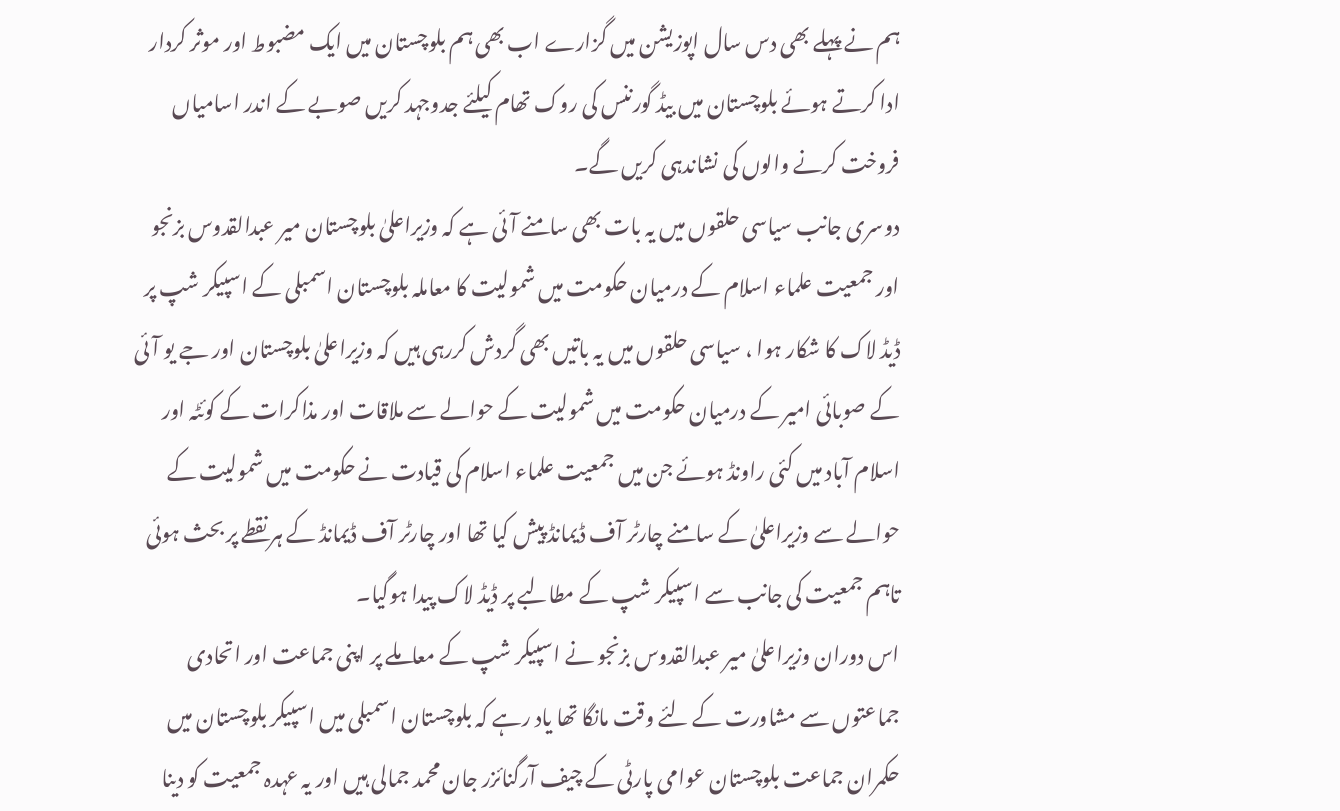ہم نے پہلے بھی دس سال اپوزیشن میں گزارے اب بھی ہم بلوچستان میں ایک مضبوط اور موثر کردار ادا کرتے ہوئے بلوچستان میں بیڈ گورننس کی روک تھام کیلئے جدوجہد کریں صوبے کے اندر اسامیاں فروخت کرنے والوں کی نشاندہی کریں گے۔
دوسری جانب سیاسی حلقوں میں یہ بات بھی سامنے آئی ہے کہ وزیراعلیٰ بلوچستان میر عبدالقدوس بزنجو اور جمعیت علماء اسلام کے درمیان حکومت میں شمولیت کا معاملہ بلوچستان اسمبلی کے اسپیکر شپ پر ڈیڈ لاک کا شکار ہوا ، سیاسی حلقوں میں یہ باتیں بھی گردش کررہی ہیں کہ وزیراعلیٰ بلوچستان اور جے یو آئی کے صوبائی امیر کے درمیان حکومت میں شمولیت کے حوالے سے ملاقات اور مذاکرات کے کوئٹہ اور اسلام آباد میں کئی راونڈ ہوئے جن میں جمعیت علماء اسلام کی قیادت نے حکومت میں شمولیت کے حوالے سے وزیراعلیٰ کے سامنے چارٹر آف ڈیمانڈ پیش کیا تھا اور چارٹر آف ڈیمانڈ کے ہر نقطے پر بحث ہوئی تاہم جمعیت کی جانب سے اسپیکر شپ کے مطالبے پر ڈیڈ لاک پیدا ہوگیا۔
اس دوران وزیراعلیٰ میر عبدالقدوس بزنجو نے اسپیکر شپ کے معاملے پر اپنی جماعت اور اتحادی جماعتوں سے مشاورت کے لئے وقت مانگا تھا یاد رہے کہ بلوچستان اسمبلی میں اسپیکر بلوچستان میں حکمران جماعت بلوچستان عوامی پارٹی کے چیف آرگنائزر جان محمد جمالی ہیں اور یہ عہدہ جمعیت کو دینا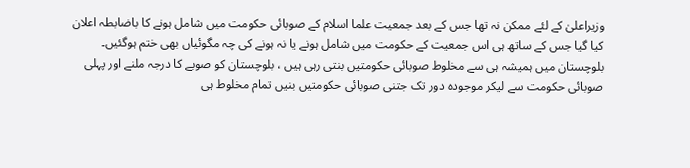وزیراعلیٰ کے لئے ممکن نہ تھا جس کے بعد جمعیت علما اسلام کے صوبائی حکومت میں شامل ہونے کا باضابطہ اعلان کیا گیا جس کے ساتھ ہی اس جمعیت کے حکومت میں شامل ہونے یا نہ ہونے کی چہ مگوئیاں بھی ختم ہوگئیں۔
بلوچستان میں ہمیشہ ہی سے مخلوط صوبائی حکومتیں بنتی رہی ہیں ، بلوچستان کو صوبے کا درجہ ملنے اور پہلی صوبائی حکومت سے لیکر موجودہ دور تک جتنی صوبائی حکومتیں بنیں تمام مخلوط ہی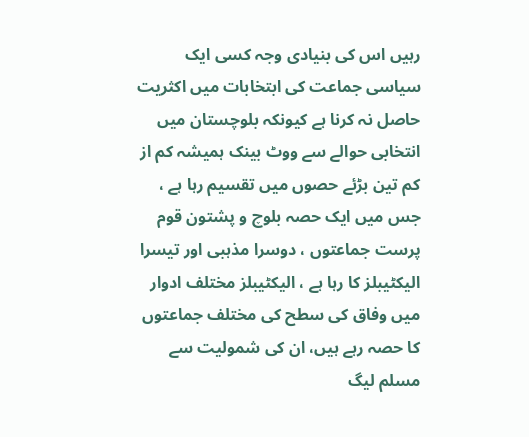رہیں اس کی بنیادی وجہ کسی ایک سیاسی جماعت کی ابتخابات میں اکثریت حاصل نہ کرنا ہے کیونکہ بلوچستان میں انتخابی حوالے سے ووٹ بینک ہمیشہ کم از کم تین بڑئے حصوں میں تقسیم رہا ہے ، جس میں ایک حصہ بلوچ و پشتون قوم پرست جماعتوں ، دوسرا مذہبی اور تیسرا الیکٹیبلز کا رہا ہے ، الیکٹیبلز مختلف ادوار میں وفاق کی سطح کی مختلف جماعتوں کا حصہ رہے ہیں، ان کی شمولیت سے مسلم لیگ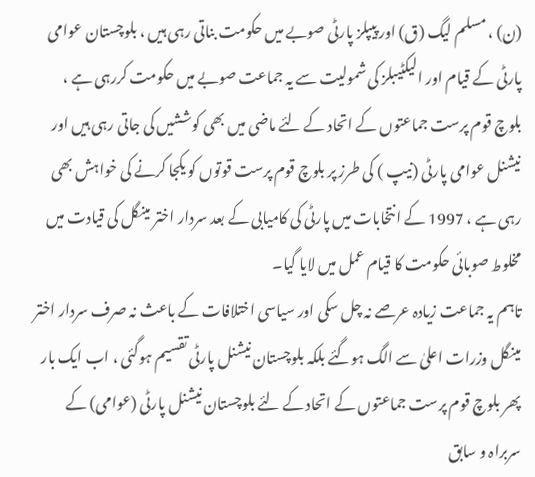(ن) ، مسلم لیگ (ق) اور پیپلز پارٹی صوبے میں حکومت بناتی رہی ہیں ، بلوچستان عوامی پارٹی کے قیام اور الیکٹیبلز کی شمولیت سے یہ جماعت صوبے میں حکومت کررہی ہے ، بلوچ قوم پرست جماعتوں کے اتحاد کے لئے ماضی میں بھی کوششیں کی جاتی رہی ہیں اور نیشنل عوامی پارٹی (نیپ ) کی طرز پر بلوچ قوم پرست قوتوں کو یکجا کرنے کی خواہش بھی رہی ہے ، 1997 کے انتخابات میں پارٹی کی کامیابی کے بعد سردار اختر مینگل کی قیادت میں مخلوط صوبائی حکومت کا قیام عمل میں لایا گیا۔
تاہم یہ جماعت زیادہ عرصے نہ چل سکی اور سیاسی اختلافات کے باعث نہ صرف سردار اختر مینگل وزرات اعلیٰ سے الگ ہوگئے بلکہ بلوچستان نیشنل پارٹی تقسیم ہوگئی ، اب ایک بار پھر بلوچ قوم پرست جماعتوں کے اتحاد کے لئے بلوچستان نیشنل پارٹی (عوامی) کے سربراہ و سابق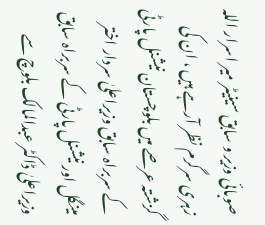صوبائی وزیر و سابق سینیٹر میر اسرار اللہ زہری سرگرم نظر آرہے ہیں ، ان کی گزشتہ عرصے میں بلوچستان نیشنل پارٹی کے سربراہ سابق وزیراعلیٰ سردار اختر مینگل اور نیشنل پارٹی کے سربراہ سابق وزیراعلیٰ ڈاکٹر عبدالمالک بلوچ سے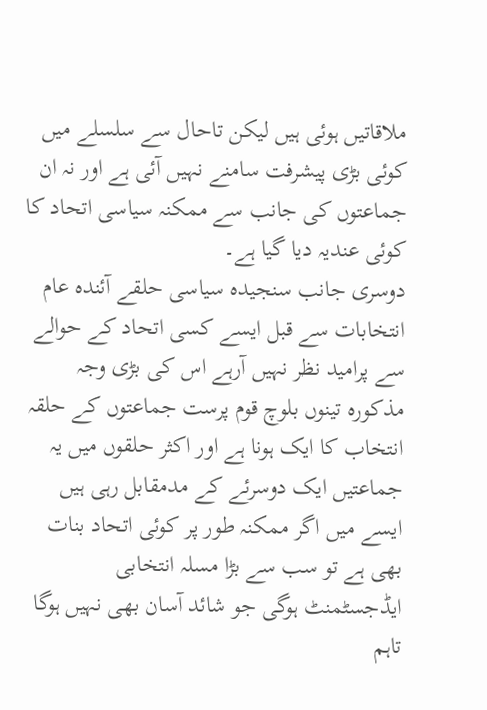ملاقاتیں ہوئی ہیں لیکن تاحال سے سلسلے میں کوئی بڑی پیشرفت سامنے نہیں آئی ہے اور نہ ان جماعتوں کی جانب سے ممکنہ سیاسی اتحاد کا کوئی عندیہ دیا گیا ہے۔
دوسری جانب سنجیدہ سیاسی حلقے آئندہ عام انتخابات سے قبل ایسے کسی اتحاد کے حوالے سے پرامید نظر نہیں آرہے اس کی بڑی وجہ مذکورہ تینوں بلوچ قوم پرست جماعتوں کے حلقہ انتخاب کا ایک ہونا ہے اور اکثر حلقوں میں یہ جماعتیں ایک دوسرئے کے مدمقابل رہی ہیں ایسے میں اگر ممکنہ طور پر کوئی اتحاد بنات بھی ہے تو سب سے بڑا مسلہ انتخابی ایڈجسٹمنٹ ہوگی جو شائد آسان بھی نہیں ہوگا تاہم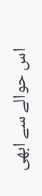اس حوالے سے ابھی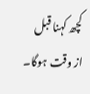کچھ کہنا قبل از وقت ہوگا۔